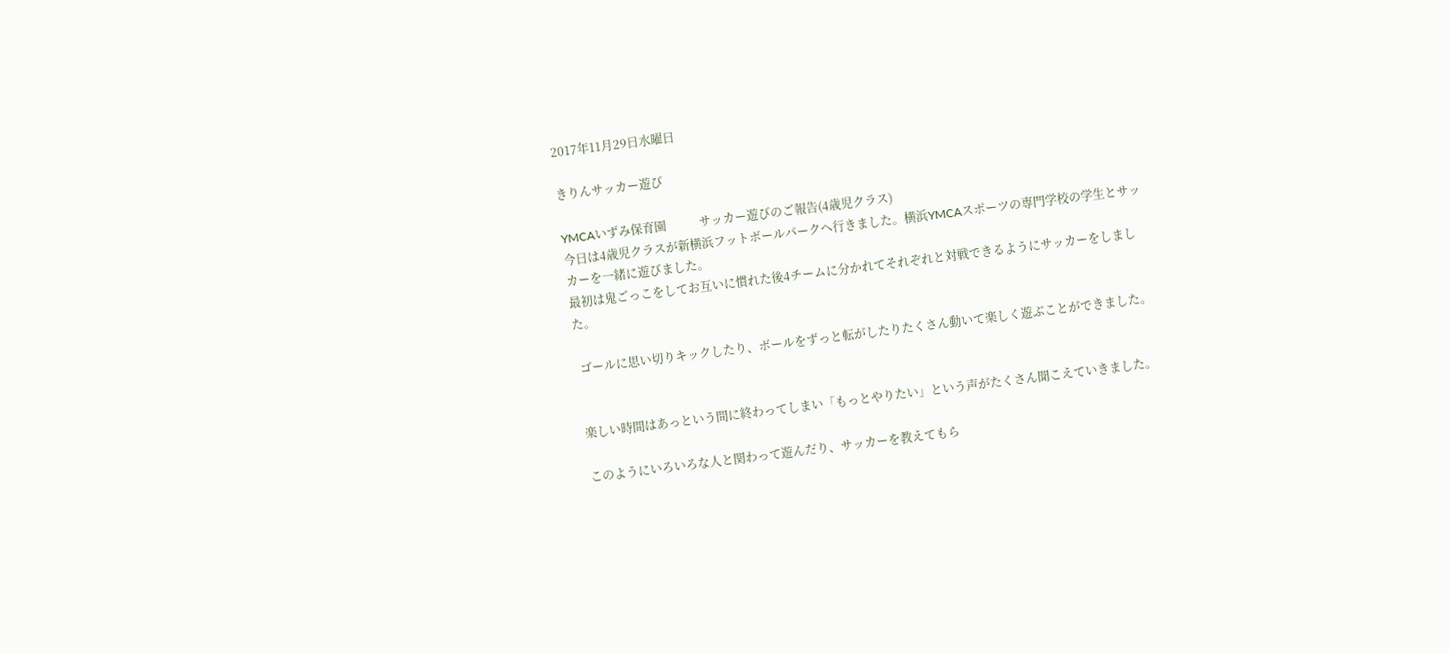2017年11月29日水曜日

きりんサッカー遊び

YMCAいずみ保育園           サッカー遊びのご報告(4歳児クラス)
今日は4歳児クラスが新横浜フットボールパークへ行きました。横浜YMCAスポーツの専門学校の学生とサッカーを一緒に遊びました。
最初は鬼ごっこをしてお互いに慣れた後4チームに分かれてそれぞれと対戦できるようにサッカーをしました。

 ゴールに思い切りキックしたり、ボールをずっと転がしたりたくさん動いて楽しく遊ぶことができました。


楽しい時間はあっという間に終わってしまい「もっとやりたい」という声がたくさん聞こえていきました。

このようにいろいろな人と関わって遊んだり、サッカーを教えてもら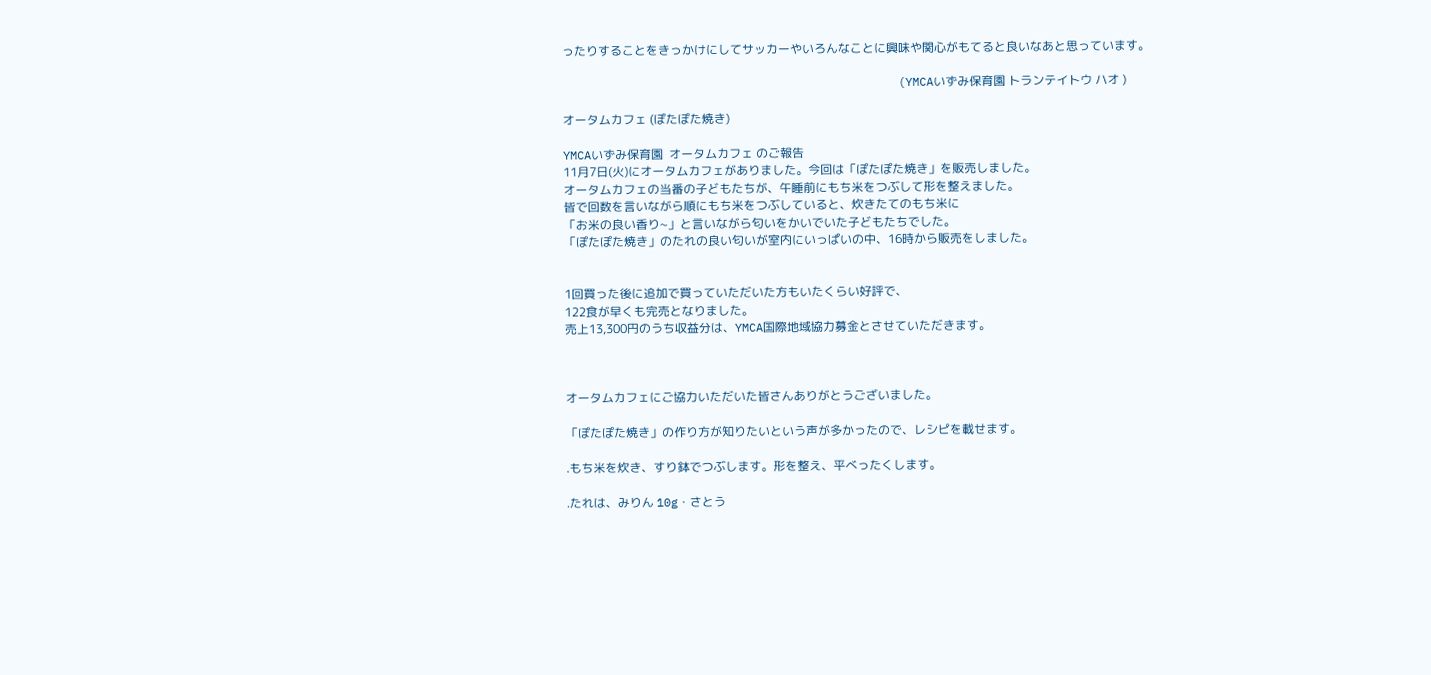ったりすることをきっかけにしてサッカーやいろんなことに興味や関心がもてると良いなあと思っています。

                                                (YMCAいずみ保育園 トランテイトウ ハオ )

オータムカフェ (ぽたぽた焼き)

YMCAいずみ保育園  オータムカフェ のご報告
11月7日(火)にオータムカフェがありました。今回は「ぽたぽた焼き」を販売しました。
オータムカフェの当番の子どもたちが、午睡前にもち米をつぶして形を整えました。
皆で回数を言いながら順にもち米をつぶしていると、炊きたてのもち米に
「お米の良い香り~」と言いながら匂いをかいでいた子どもたちでした。
「ぽたぽた焼き」のたれの良い匂いが室内にいっぱいの中、16時から販売をしました。


1回買った後に追加で買っていただいた方もいたくらい好評で、
122食が早くも完売となりました。
売上13,300円のうち収益分は、YMCA国際地域協力募金とさせていただきます。



オータムカフェにご協力いただいた皆さんありがとうございました。

「ぽたぽた焼き」の作り方が知りたいという声が多かったので、レシピを載せます。

.もち米を炊き、すり鉢でつぶします。形を整え、平べったくします。

.たれは、みりん 10g・さとう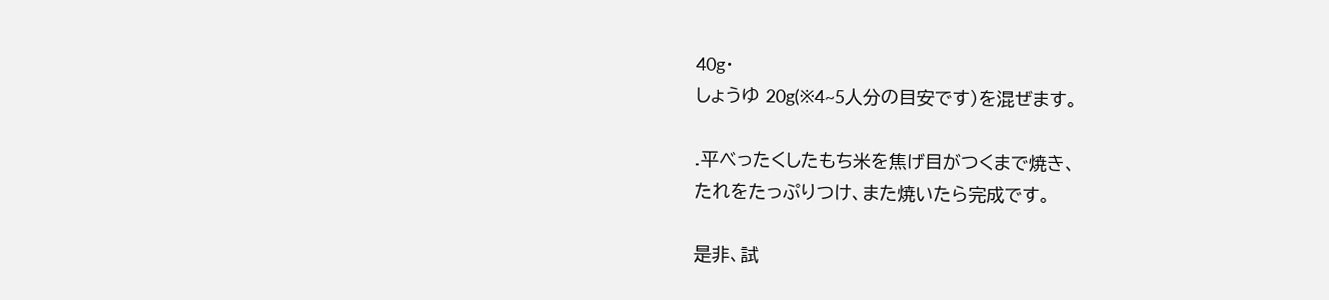40g・
しょうゆ 20g(※4~5人分の目安です)を混ぜます。

.平べったくしたもち米を焦げ目がつくまで焼き、
たれをたっぷりつけ、また焼いたら完成です。

是非、試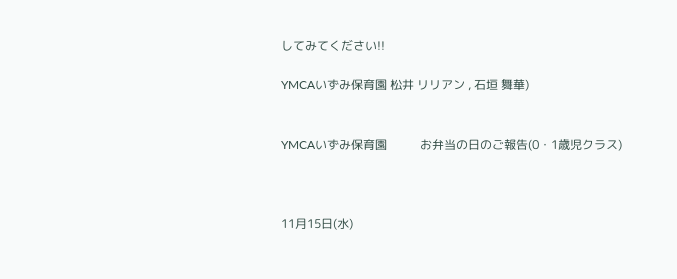してみてください!!

YMCAいずみ保育園 松井 リリアン , 石垣 舞華)


YMCAいずみ保育園           お弁当の日のご報告(0・1歳児クラス)



11月15日(水)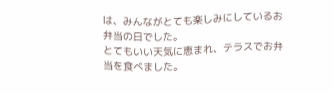は、みんながとても楽しみにしているお弁当の日でした。
とてもいい天気に恵まれ、テラスでお弁当を食べました。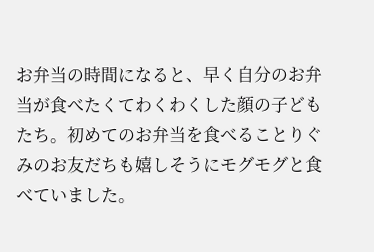お弁当の時間になると、早く自分のお弁当が食べたくてわくわくした顔の子どもたち。初めてのお弁当を食べることりぐみのお友だちも嬉しそうにモグモグと食べていました。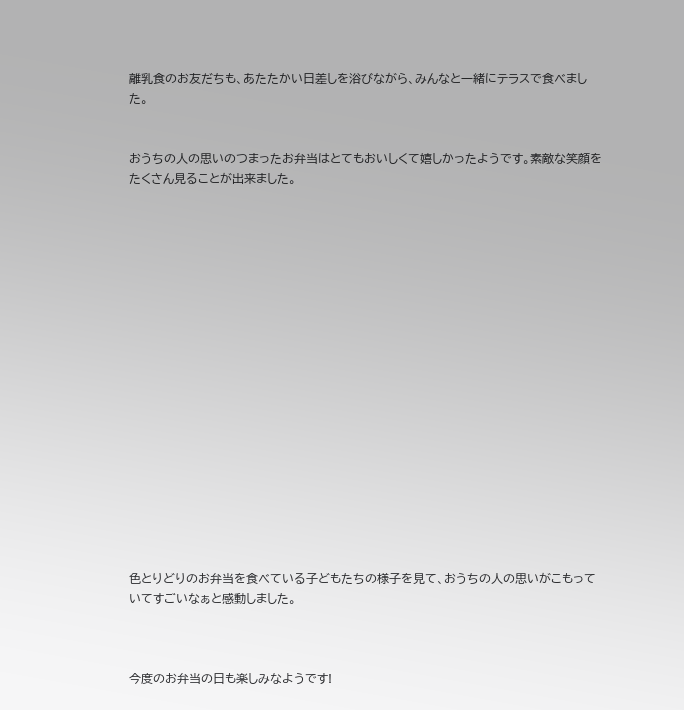離乳食のお友だちも、あたたかい日差しを浴びながら、みんなと一緒にテラスで食べました。


おうちの人の思いのつまったお弁当はとてもおいしくて嬉しかったようです。素敵な笑顔をたくさん見ることが出来ました。



















色とりどりのお弁当を食べている子どもたちの様子を見て、おうちの人の思いがこもっていてすごいなぁと感動しました。



今度のお弁当の日も楽しみなようです!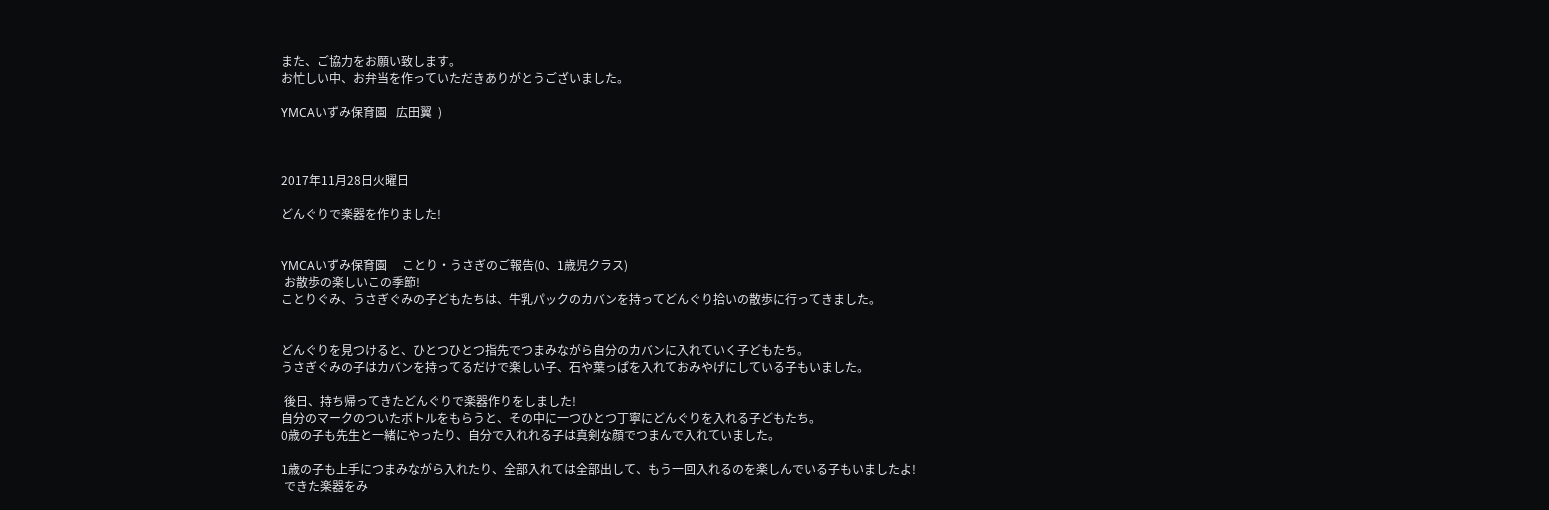また、ご協力をお願い致します。
お忙しい中、お弁当を作っていただきありがとうございました。

YMCAいずみ保育園   広田翼  )



2017年11月28日火曜日

どんぐりで楽器を作りました!


YMCAいずみ保育園     ことり・うさぎのご報告(0、1歳児クラス)
 お散歩の楽しいこの季節!
ことりぐみ、うさぎぐみの子どもたちは、牛乳パックのカバンを持ってどんぐり拾いの散歩に行ってきました。


どんぐりを見つけると、ひとつひとつ指先でつまみながら自分のカバンに入れていく子どもたち。
うさぎぐみの子はカバンを持ってるだけで楽しい子、石や葉っぱを入れておみやげにしている子もいました。

 後日、持ち帰ってきたどんぐりで楽器作りをしました!
自分のマークのついたボトルをもらうと、その中に一つひとつ丁寧にどんぐりを入れる子どもたち。
0歳の子も先生と一緒にやったり、自分で入れれる子は真剣な顔でつまんで入れていました。

1歳の子も上手につまみながら入れたり、全部入れては全部出して、もう一回入れるのを楽しんでいる子もいましたよ!
 できた楽器をみ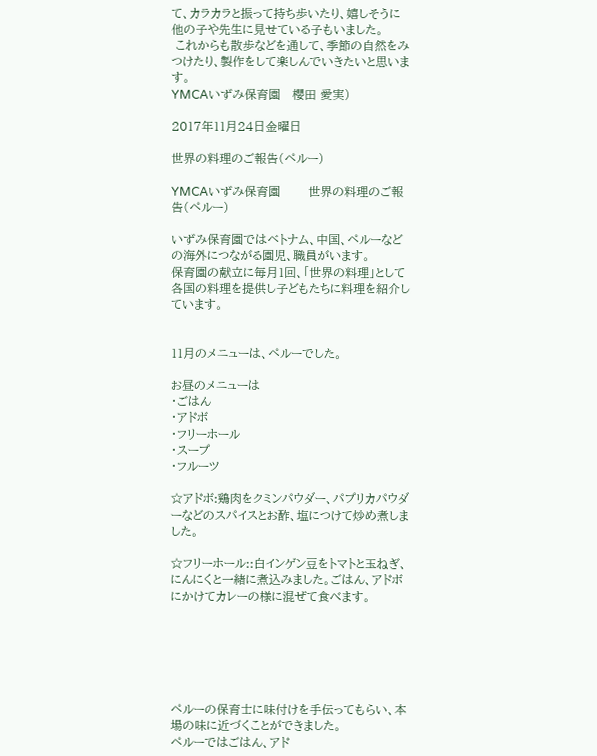て、カラカラと振って持ち歩いたり、嬉しそうに他の子や先生に見せている子もいました。
 これからも散歩などを通して、季節の自然をみつけたり、製作をして楽しんでいきたいと思います。
YMCAいずみ保育園   櫻田 愛実)

2017年11月24日金曜日

世界の料理のご報告(ペルー)

YMCAいずみ保育園       世界の料理のご報告(ペルー)

いずみ保育園ではベトナム、中国、ペルーなどの海外につながる園児、職員がいます。
保育園の献立に毎月1回、「世界の料理」として各国の料理を提供し子どもたちに料理を紹介しています。


11月のメニューは、ペルーでした。

お昼のメニューは
・ごはん
・アドボ
・フリーホール
・スープ
・フルーツ

☆アドボ:鶏肉をクミンパウダー、パプリカパウダーなどのスパイスとお酢、塩につけて炒め煮しました。

☆フリーホール::白インゲン豆をトマトと玉ねぎ、にんにくと一緒に煮込みました。ごはん、アドボにかけてカレーの様に混ぜて食べます。






ペルーの保育士に味付けを手伝ってもらい、本場の味に近づくことができました。
ペルーではごはん、アド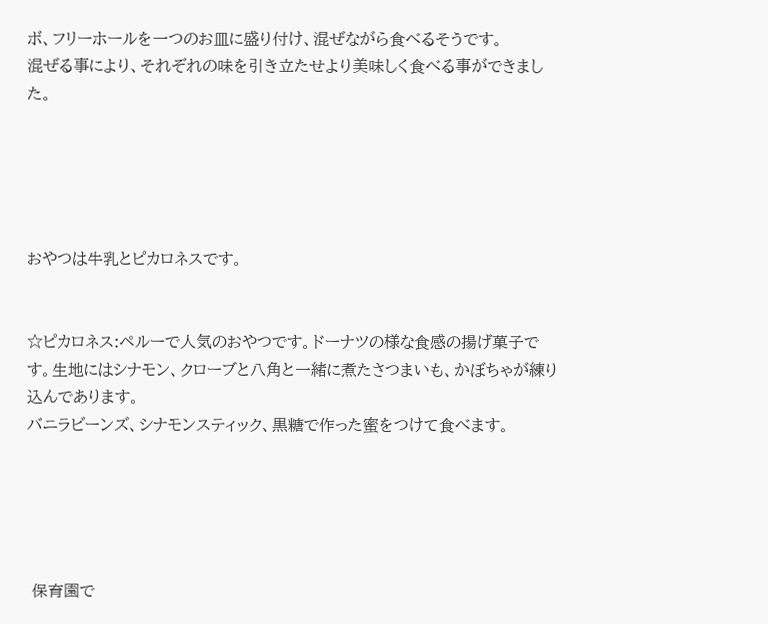ボ、フリーホールを一つのお皿に盛り付け、混ぜながら食べるそうです。
混ぜる事により、それぞれの味を引き立たせより美味しく食べる事ができました。





おやつは牛乳とピカロネスです。


☆ピカロネス:ペルーで人気のおやつです。ドーナツの様な食感の揚げ菓子です。生地にはシナモン、クローブと八角と一緒に煮たさつまいも、かぼちゃが練り込んであります。
バニラビーンズ、シナモンスティック、黒糖で作った蜜をつけて食べます。





 保育園で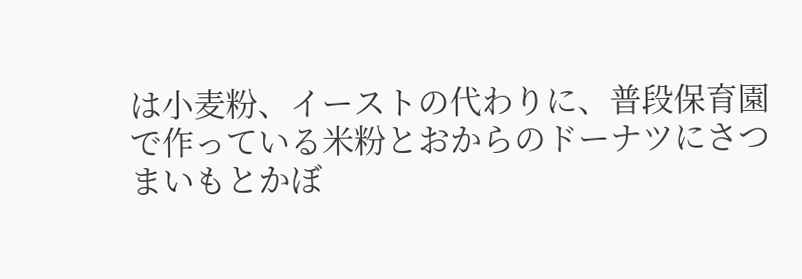は小麦粉、イーストの代わりに、普段保育園で作っている米粉とおからのドーナツにさつまいもとかぼ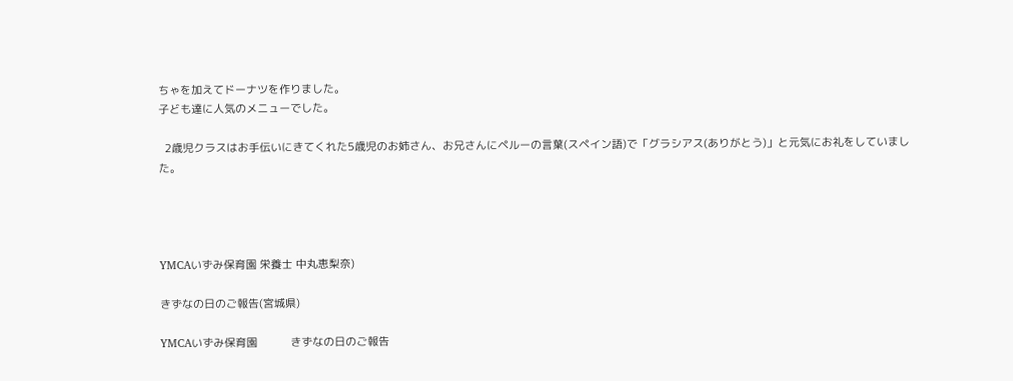ちゃを加えてドーナツを作りました。
子ども達に人気のメニューでした。

  2歳児クラスはお手伝いにきてくれた5歳児のお姉さん、お兄さんにペルーの言葉(スペイン語)で「グラシアス(ありがとう)」と元気にお礼をしていました。




YMCAいずみ保育園 栄養士 中丸恵梨奈)

きずなの日のご報告(宮城県)

YMCAいずみ保育園           きずなの日のご報告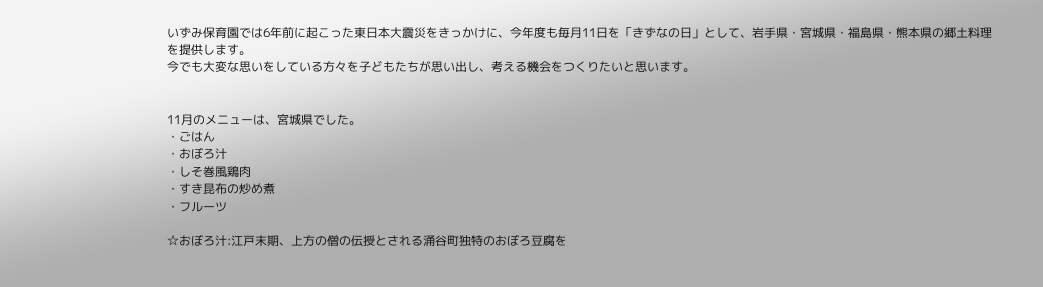いずみ保育園では6年前に起こった東日本大震災をきっかけに、今年度も毎月11日を「きずなの日」として、岩手県・宮城県・福島県・熊本県の郷土料理を提供します。
今でも大変な思いをしている方々を子どもたちが思い出し、考える機会をつくりたいと思います。


11月のメニューは、宮城県でした。
・ごはん
・おぼろ汁
・しそ巻風鶏肉
・すき昆布の炒め煮
・フルーツ

☆おぼろ汁:江戸末期、上方の僧の伝授とされる涌谷町独特のおぼろ豆腐を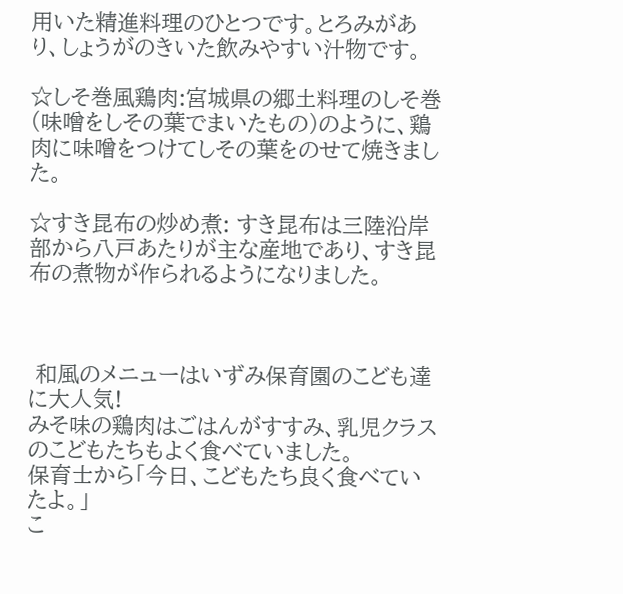用いた精進料理のひとつです。とろみがあり、しょうがのきいた飲みやすい汁物です。

☆しそ巻風鶏肉:宮城県の郷土料理のしそ巻(味噌をしその葉でまいたもの)のように、鶏肉に味噌をつけてしその葉をのせて焼きました。

☆すき昆布の炒め煮: すき昆布は三陸沿岸部から八戸あたりが主な産地であり、すき昆布の煮物が作られるようになりました。



 和風のメニューはいずみ保育園のこども達に大人気!
みそ味の鶏肉はごはんがすすみ、乳児クラスのこどもたちもよく食べていました。
保育士から「今日、こどもたち良く食べていたよ。」
こ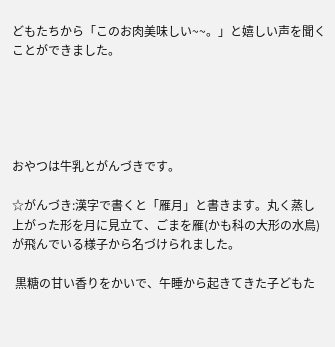どもたちから「このお肉美味しい~~。」と嬉しい声を聞くことができました。





おやつは牛乳とがんづきです。

☆がんづき:漢字で書くと「雁月」と書きます。丸く蒸し上がった形を月に見立て、ごまを雁(かも科の大形の水鳥)が飛んでいる様子から名づけられました。

 黒糖の甘い香りをかいで、午睡から起きてきた子どもた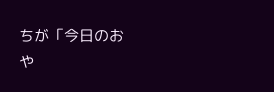ちが「今日のおや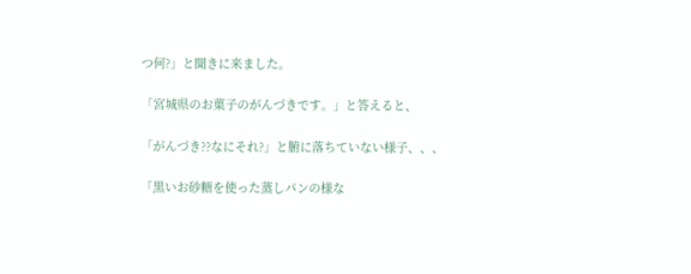つ何?」と聞きに来ました。

「宮城県のお菓子のがんづきです。」と答えると、

「がんづき??なにそれ?」と腑に落ちていない様子、、、

「黒いお砂糖を使った蒸しパンの様な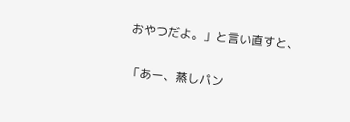おやつだよ。」と言い直すと、

「あー、蒸しパン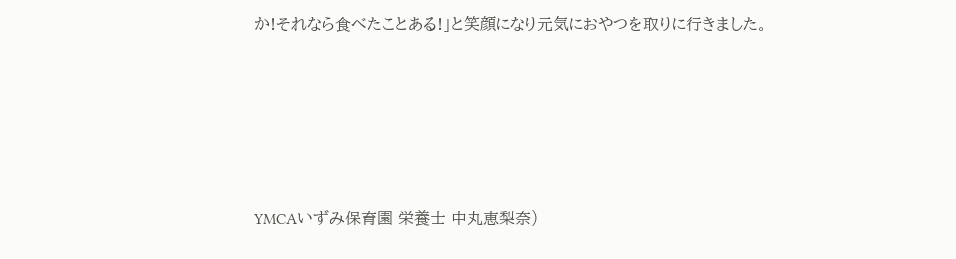か!それなら食べたことある!」と笑顔になり元気におやつを取りに行きました。





YMCAいずみ保育園 栄養士 中丸恵梨奈)